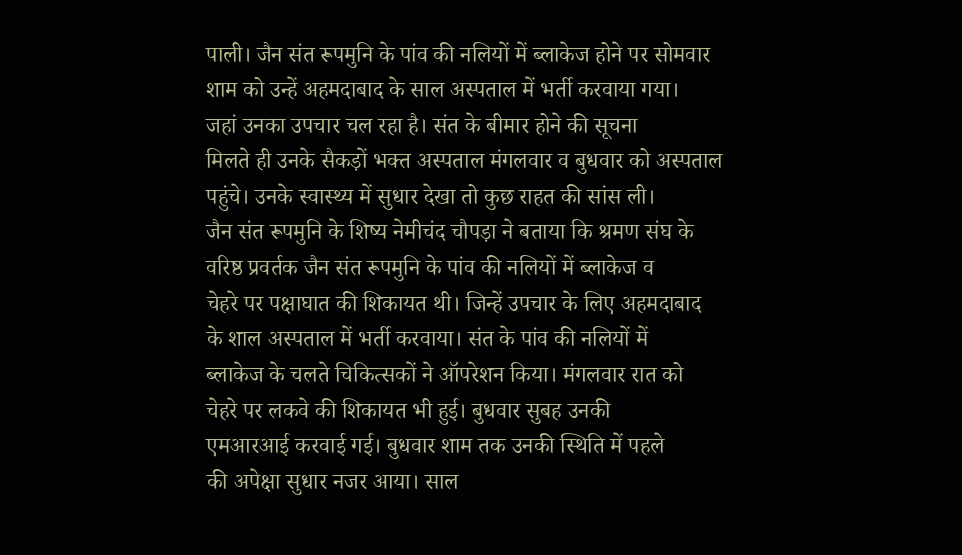पाली। जैन संत रूपमुनि के पांव की नलियों में ब्लाकेज होने पर सोमवार
शाम को उन्हें अहमदाबाद के साल अस्पताल में भर्ती करवाया गया।
जहां उनका उपचार चल रहा है। संत के बीमार होने की सूचना
मिलते ही उनके सैकड़ों भक्त अस्पताल मंगलवार व बुधवार को अस्पताल
पहुंचे। उनके स्वास्थ्य में सुधार देखा तो कुछ राहत की सांस ली।
जैन संत रूपमुनि के शिष्य नेमीचंद चौपड़ा ने बताया कि श्रमण संघ के
वरिष्ठ प्रवर्तक जैन संत रूपमुनि के पांव की नलियों में ब्लाकेज व
चेहरे पर पक्षाघात की शिकायत थी। जिन्हें उपचार के लिए अहमदाबाद
के शाल अस्पताल में भर्ती करवाया। संत के पांव की नलियों में
ब्लाकेज के चलते चिकित्सकों ने ऑपरेशन किया। मंगलवार रात को
चेहरे पर लकवे की शिकायत भी हुई। बुधवार सुबह उनकी
एमआरआई करवाई गई। बुधवार शाम तक उनकी स्थिति में पहले
की अपेक्षा सुधार नजर आया। साल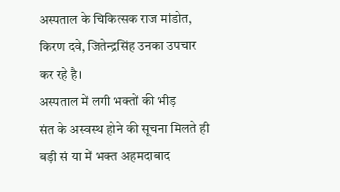अस्पताल के चिकित्सक राज मांडोत,
किरण दवे, जितेन्द्रसिंह उनका उपचार कर रहे है।
अस्पताल में लगी भक्तों की भीड़
संत के अस्वस्थ होने की सूचना मिलते ही बड़ी सं या में भक्त अहमदाबाद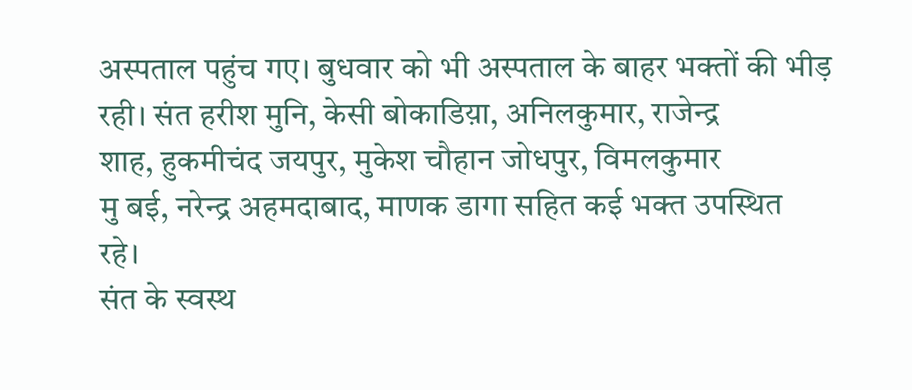अस्पताल पहुंच गए। बुधवार को भी अस्पताल के बाहर भक्तों की भीड़
रही। संत हरीश मुनि, केसी बोकाडिय़ा, अनिलकुमार, राजेन्द्र
शाह, हुकमीचंद जयपुर, मुकेश चौहान जोधपुर, विमलकुमार
मु बई, नरेन्द्र अहमदाबाद, माणक डागा सहित कई भक्त उपस्थित
रहे।
संत के स्वस्थ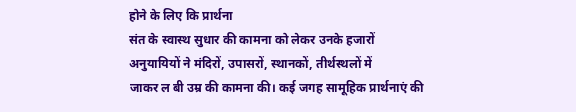होने के लिए कि प्रार्थना
संत के स्वास्थ सुधार की कामना को लेकर उनके हजारों
अनुयायियों ने मंदिरों, उपासरों, स्थानकों, तीर्थस्थलों में
जाकर ल बी उम्र की कामना की। कई जगह सामूहिक प्रार्थनाएं की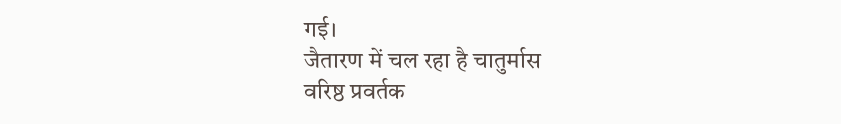गई।
जैतारण में चल रहा है चातुर्मास
वरिष्ठ प्रवर्तक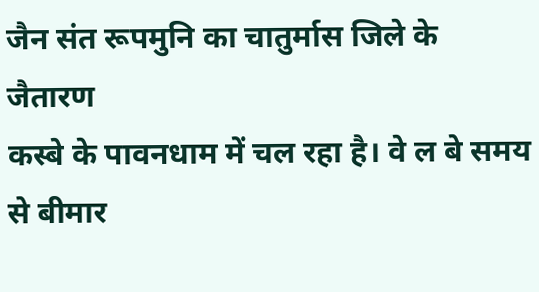जैन संत रूपमुनि का चातुर्मास जिले के जैतारण
कस्बे के पावनधाम में चल रहा है। वे ल बे समय से बीमार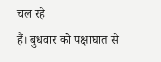चल रहे
हैं। बुधवार को पक्षाघात से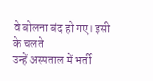वे बोलना बंद हो गए। इसी के चलते
उन्हें अस्पताल में भर्ती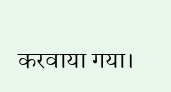करवाया गया।